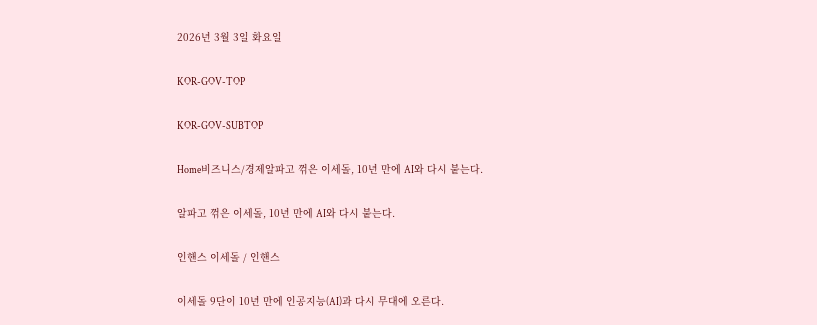2026년 3월 3일 화요일

KOR-GOV-TOP

KOR-GOV-SUBTOP

Home비즈니스/경제알파고 꺾은 이세돌, 10년 만에 AI와 다시 붙는다.

알파고 꺾은 이세돌, 10년 만에 AI와 다시 붙는다.

인핸스 이세돌 / 인핸스

이세돌 9단이 10년 만에 인공지능(AI)과 다시 무대에 오른다.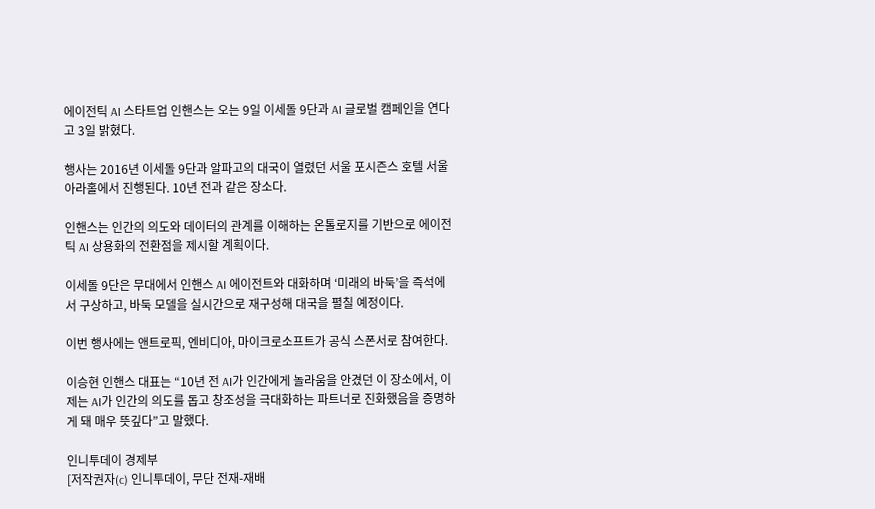에이전틱 AI 스타트업 인핸스는 오는 9일 이세돌 9단과 AI 글로벌 캠페인을 연다고 3일 밝혔다.

행사는 2016년 이세돌 9단과 알파고의 대국이 열렸던 서울 포시즌스 호텔 서울 아라홀에서 진행된다. 10년 전과 같은 장소다.

인핸스는 인간의 의도와 데이터의 관계를 이해하는 온톨로지를 기반으로 에이전틱 AI 상용화의 전환점을 제시할 계획이다.

이세돌 9단은 무대에서 인핸스 AI 에이전트와 대화하며 ‘미래의 바둑’을 즉석에서 구상하고, 바둑 모델을 실시간으로 재구성해 대국을 펼칠 예정이다.

이번 행사에는 앤트로픽, 엔비디아, 마이크로소프트가 공식 스폰서로 참여한다.

이승현 인핸스 대표는 “10년 전 AI가 인간에게 놀라움을 안겼던 이 장소에서, 이제는 AI가 인간의 의도를 돕고 창조성을 극대화하는 파트너로 진화했음을 증명하게 돼 매우 뜻깊다”고 말했다.

인니투데이 경제부
[저작권자(c) 인니투데이, 무단 전재-재배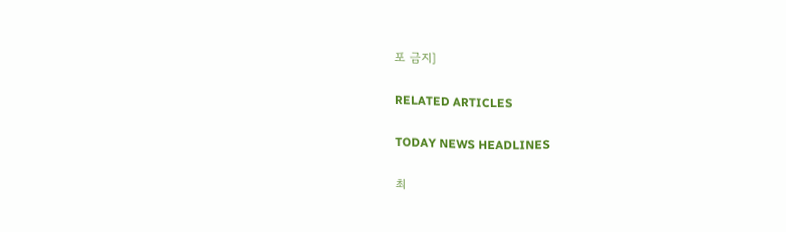포 금지]

RELATED ARTICLES

TODAY NEWS HEADLINES

최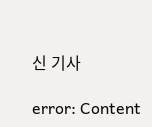신 기사

error: Content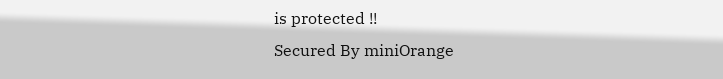is protected !!
Secured By miniOrange